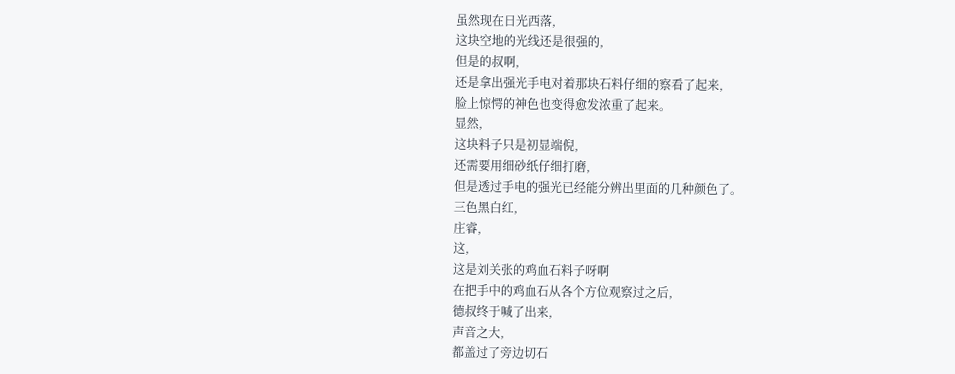虽然现在日光西落,
这块空地的光线还是很强的,
但是的叔啊,
还是拿出强光手电对着那块石料仔细的察看了起来,
脸上惊愕的神色也变得愈发浓重了起来。
显然,
这块料子只是初显端倪,
还需要用细砂纸仔细打磨,
但是透过手电的强光已经能分辨出里面的几种颜色了。
三色黑白红,
庄睿,
这,
这是刘关张的鸡血石料子呀啊
在把手中的鸡血石从各个方位观察过之后,
德叔终于喊了出来,
声音之大,
都盖过了旁边切石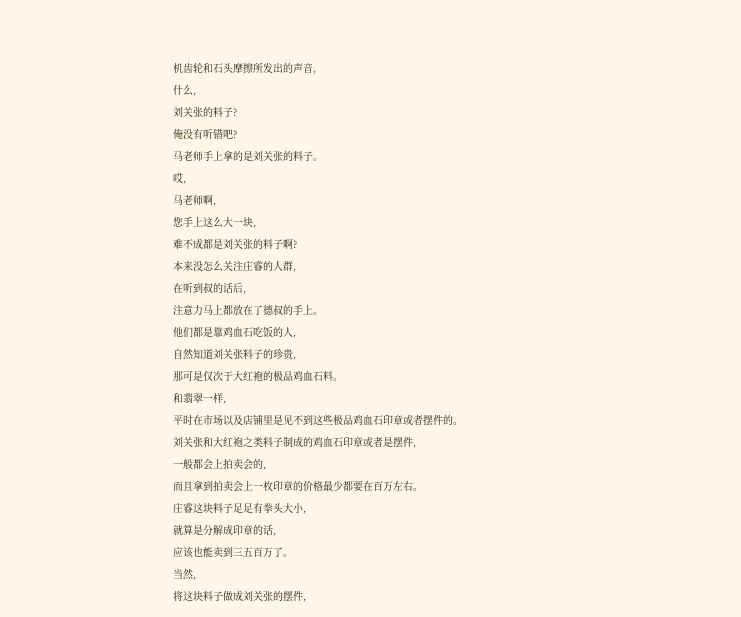机齿轮和石头摩擦所发出的声音,
什么,
刘关张的料子?
俺没有听错吧?
马老师手上拿的是刘关张的料子。
哎,
马老师啊,
您手上这么大一块,
难不成都是刘关张的料子啊?
本来没怎么关注庄睿的人群,
在听到叔的话后,
注意力马上都放在了德叔的手上。
他们都是靠鸡血石吃饭的人,
自然知道刘关张料子的珍贵,
那可是仅次于大红袍的极品鸡血石料。
和翡翠一样,
平时在市场以及店铺里是见不到这些极品鸡血石印章或者摆件的。
刘关张和大红袍之类料子制成的鸡血石印章或者是摆件,
一般都会上拍卖会的,
而且拿到拍卖会上一枚印章的价格最少都要在百万左右。
庄睿这块料子足足有拳头大小,
就算是分解成印章的话,
应该也能卖到三五百万了。
当然,
将这块料子做成刘关张的摆件,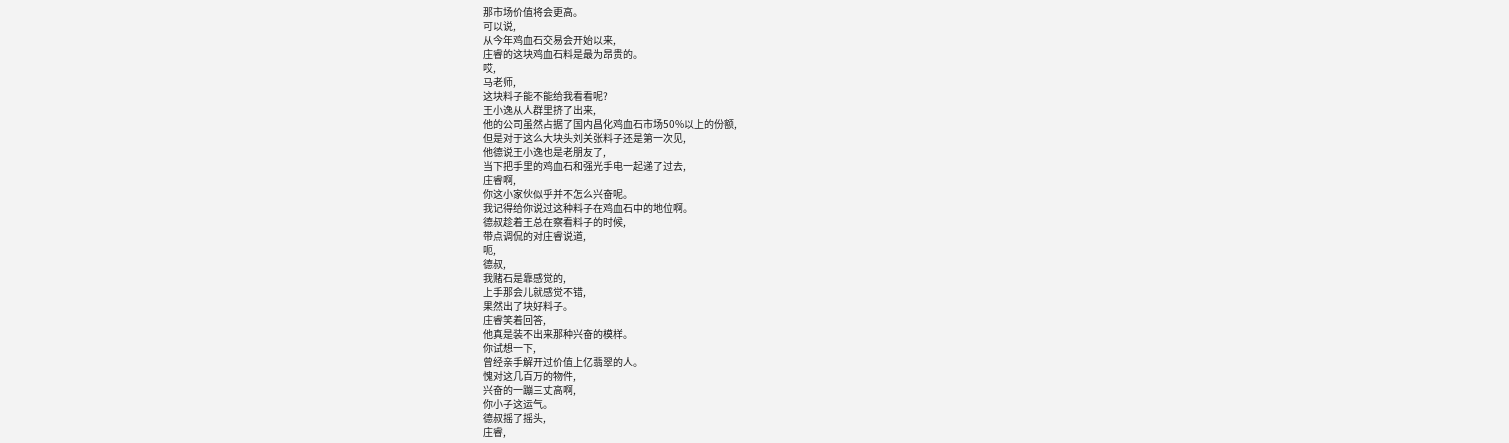那市场价值将会更高。
可以说,
从今年鸡血石交易会开始以来,
庄睿的这块鸡血石料是最为昂贵的。
哎,
马老师,
这块料子能不能给我看看呢?
王小逸从人群里挤了出来,
他的公司虽然占据了国内昌化鸡血石市场50%以上的份额,
但是对于这么大块头刘关张料子还是第一次见,
他德说王小逸也是老朋友了,
当下把手里的鸡血石和强光手电一起递了过去,
庄睿啊,
你这小家伙似乎并不怎么兴奋呢。
我记得给你说过这种料子在鸡血石中的地位啊。
德叔趁着王总在察看料子的时候,
带点调侃的对庄睿说道,
呃,
德叔,
我赌石是靠感觉的,
上手那会儿就感觉不错,
果然出了块好料子。
庄睿笑着回答,
他真是装不出来那种兴奋的模样。
你试想一下,
曾经亲手解开过价值上亿翡翠的人。
愧对这几百万的物件,
兴奋的一蹦三丈高啊,
你小子这运气。
德叔摇了摇头,
庄睿,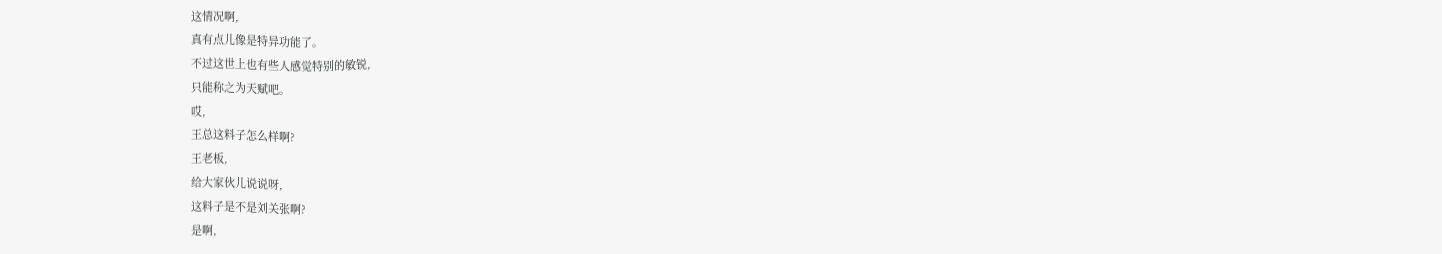这情况啊,
真有点儿像是特异功能了。
不过这世上也有些人感觉特别的敏锐,
只能称之为天赋吧。
哎,
王总这料子怎么样啊?
王老板,
给大家伙儿说说呀,
这料子是不是刘关张啊?
是啊,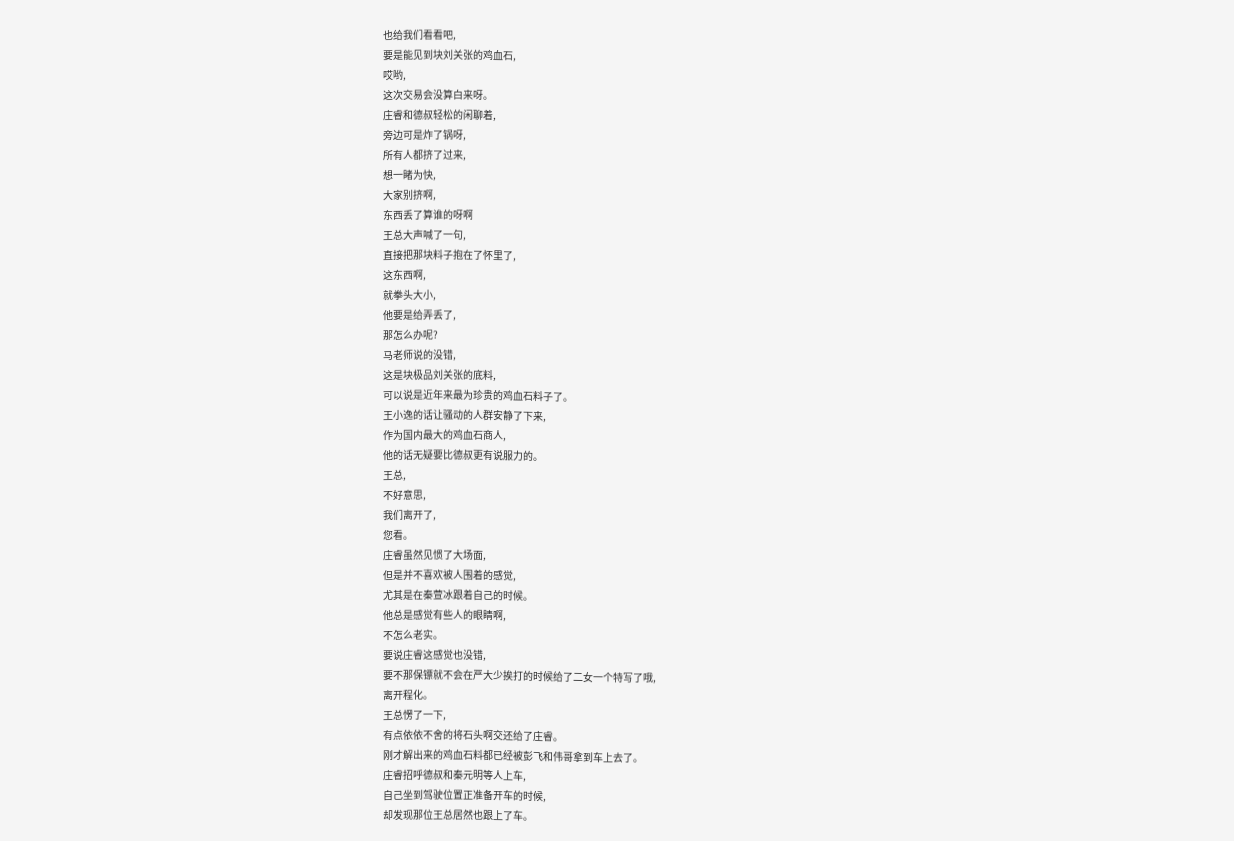也给我们看看吧,
要是能见到块刘关张的鸡血石,
哎哟,
这次交易会没算白来呀。
庄睿和德叔轻松的闲聊着,
旁边可是炸了锅呀,
所有人都挤了过来,
想一睹为快,
大家别挤啊,
东西丢了算谁的呀啊
王总大声喊了一句,
直接把那块料子抱在了怀里了,
这东西啊,
就拳头大小,
他要是给弄丢了,
那怎么办呢?
马老师说的没错,
这是块极品刘关张的底料,
可以说是近年来最为珍贵的鸡血石料子了。
王小逸的话让骚动的人群安静了下来,
作为国内最大的鸡血石商人,
他的话无疑要比德叔更有说服力的。
王总,
不好意思,
我们离开了,
您看。
庄睿虽然见惯了大场面,
但是并不喜欢被人围着的感觉,
尤其是在秦萱冰跟着自己的时候。
他总是感觉有些人的眼睛啊,
不怎么老实。
要说庄睿这感觉也没错,
要不那保镖就不会在严大少挨打的时候给了二女一个特写了哦,
离开程化。
王总愣了一下,
有点依依不舍的将石头啊交还给了庄睿。
刚才解出来的鸡血石料都已经被彭飞和伟哥拿到车上去了。
庄睿招呼德叔和秦元明等人上车,
自己坐到驾驶位置正准备开车的时候,
却发现那位王总居然也跟上了车。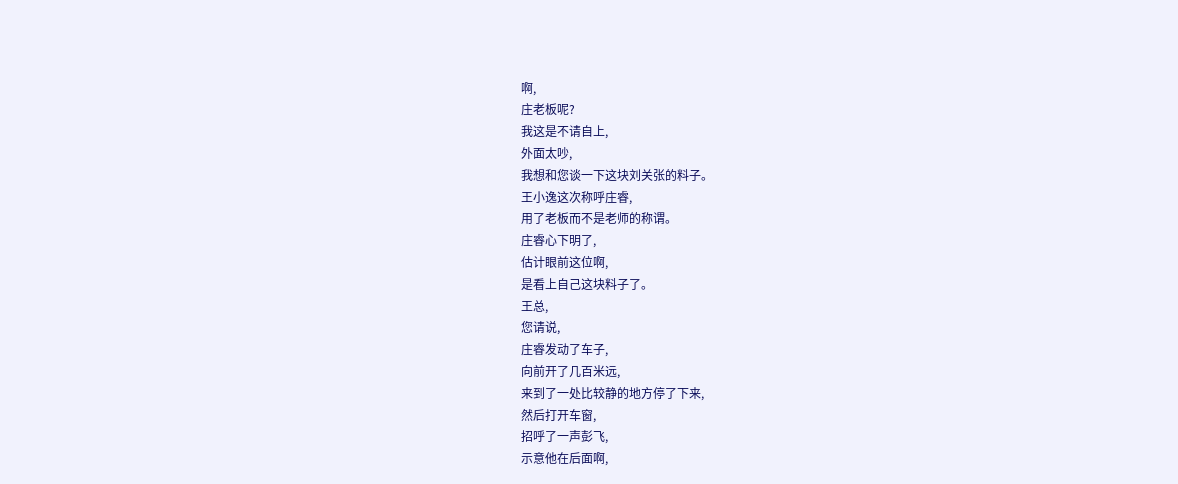啊,
庄老板呢?
我这是不请自上,
外面太吵,
我想和您谈一下这块刘关张的料子。
王小逸这次称呼庄睿,
用了老板而不是老师的称谓。
庄睿心下明了,
估计眼前这位啊,
是看上自己这块料子了。
王总,
您请说,
庄睿发动了车子,
向前开了几百米远,
来到了一处比较静的地方停了下来,
然后打开车窗,
招呼了一声彭飞,
示意他在后面啊,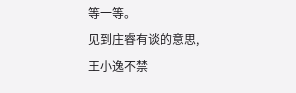等一等。
见到庄睿有谈的意思,
王小逸不禁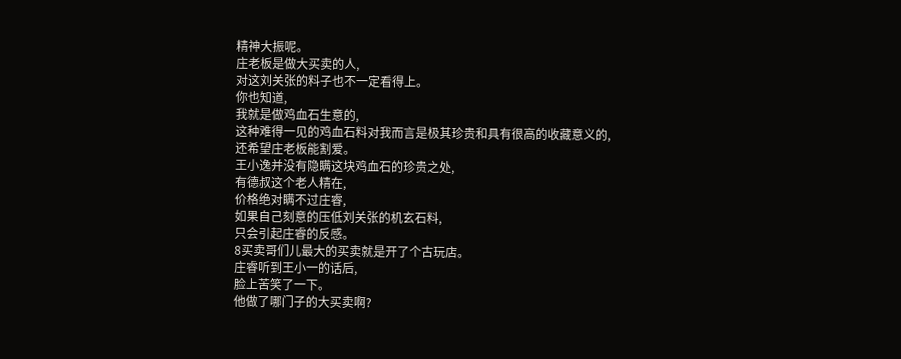精神大振呢。
庄老板是做大买卖的人,
对这刘关张的料子也不一定看得上。
你也知道,
我就是做鸡血石生意的,
这种难得一见的鸡血石料对我而言是极其珍贵和具有很高的收藏意义的,
还希望庄老板能割爱。
王小逸并没有隐瞒这块鸡血石的珍贵之处,
有德叔这个老人精在,
价格绝对瞒不过庄睿,
如果自己刻意的压低刘关张的机玄石料,
只会引起庄睿的反感。
8买卖哥们儿最大的买卖就是开了个古玩店。
庄睿听到王小一的话后,
脸上苦笑了一下。
他做了哪门子的大买卖啊?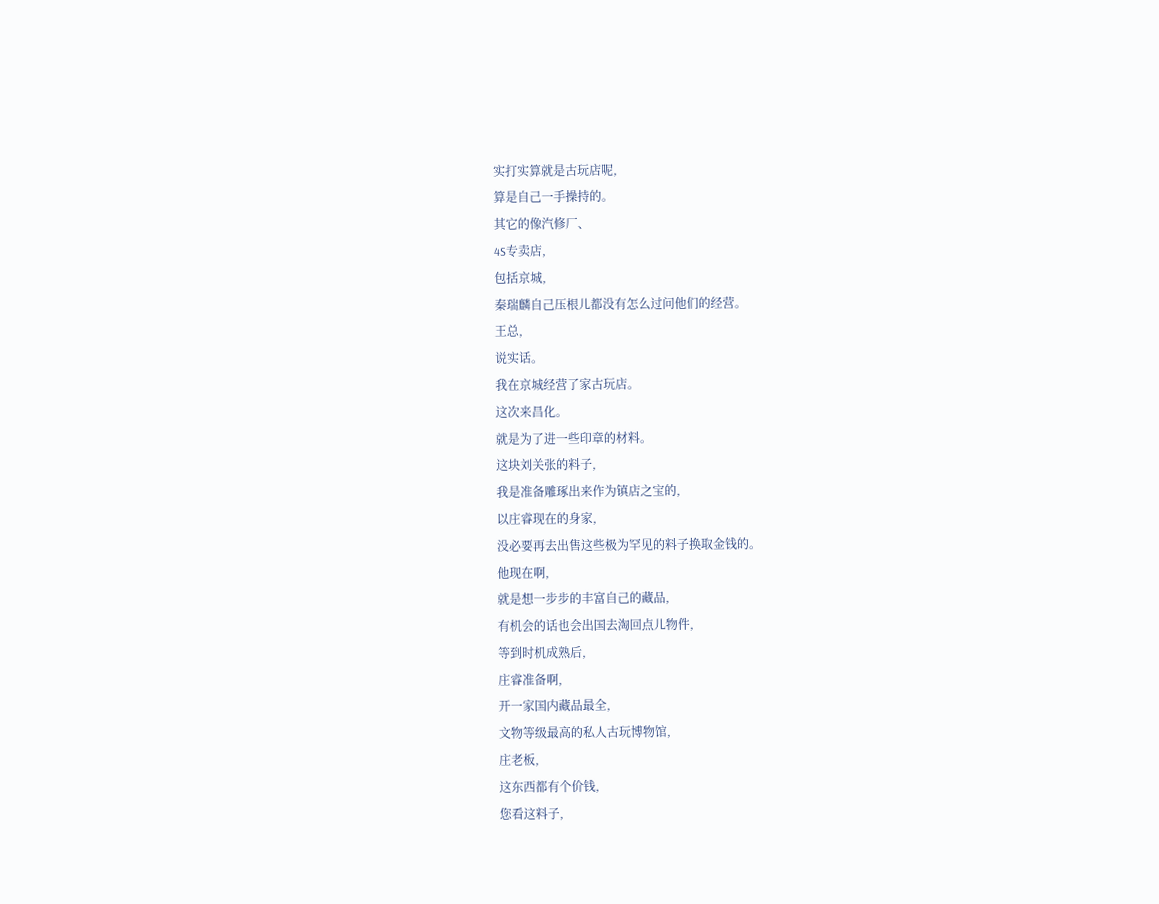实打实算就是古玩店呢,
算是自己一手操持的。
其它的像汽修厂、
4S专卖店,
包括京城,
秦瑞麟自己压根儿都没有怎么过问他们的经营。
王总,
说实话。
我在京城经营了家古玩店。
这次来昌化。
就是为了进一些印章的材料。
这块刘关张的料子,
我是准备雕琢出来作为镇店之宝的,
以庄睿现在的身家,
没必要再去出售这些极为罕见的料子换取金钱的。
他现在啊,
就是想一步步的丰富自己的藏品,
有机会的话也会出国去淘回点儿物件,
等到时机成熟后,
庄睿准备啊,
开一家国内藏品最全,
文物等级最高的私人古玩博物馆,
庄老板,
这东西都有个价钱,
您看这料子,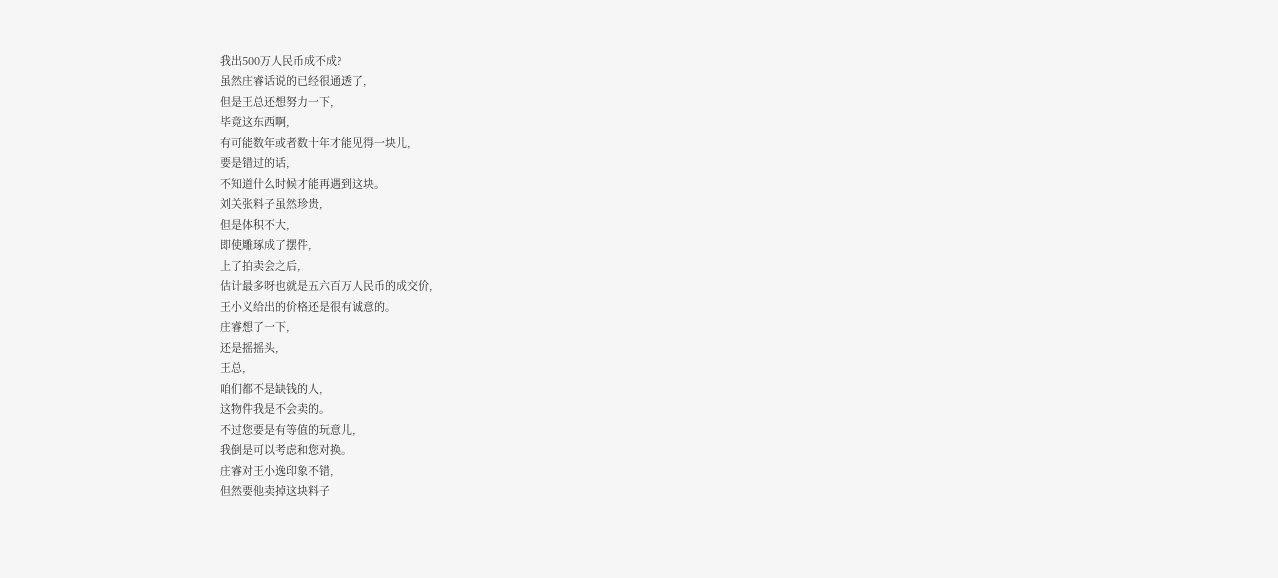我出500万人民币成不成?
虽然庄睿话说的已经很通透了,
但是王总还想努力一下,
毕竟这东西啊,
有可能数年或者数十年才能见得一块儿,
要是错过的话,
不知道什么时候才能再遇到这块。
刘关张料子虽然珍贵,
但是体积不大,
即使雕琢成了摆件,
上了拍卖会之后,
估计最多呀也就是五六百万人民币的成交价,
王小义给出的价格还是很有诚意的。
庄睿想了一下,
还是摇摇头,
王总,
咱们都不是缺钱的人,
这物件我是不会卖的。
不过您要是有等值的玩意儿,
我倒是可以考虑和您对换。
庄睿对王小逸印象不错,
但然要他卖掉这块料子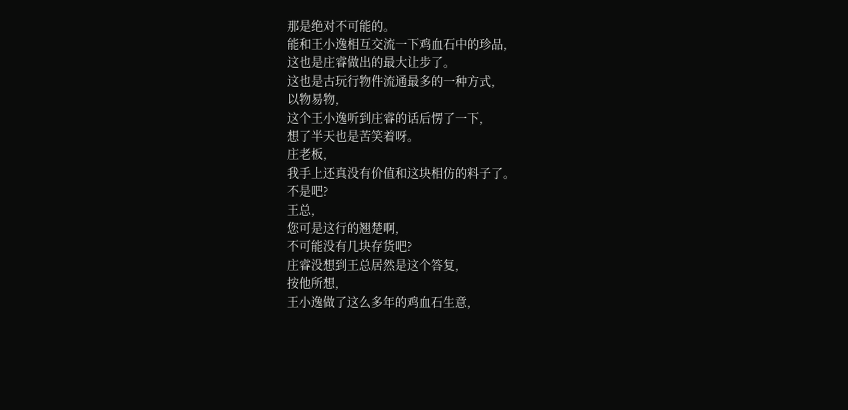那是绝对不可能的。
能和王小逸相互交流一下鸡血石中的珍品,
这也是庄睿做出的最大让步了。
这也是古玩行物件流通最多的一种方式,
以物易物,
这个王小逸听到庄睿的话后愣了一下,
想了半天也是苦笑着呀。
庄老板,
我手上还真没有价值和这块相仿的料子了。
不是吧?
王总,
您可是这行的翘楚啊,
不可能没有几块存货吧?
庄睿没想到王总居然是这个答复,
按他所想,
王小逸做了这么多年的鸡血石生意,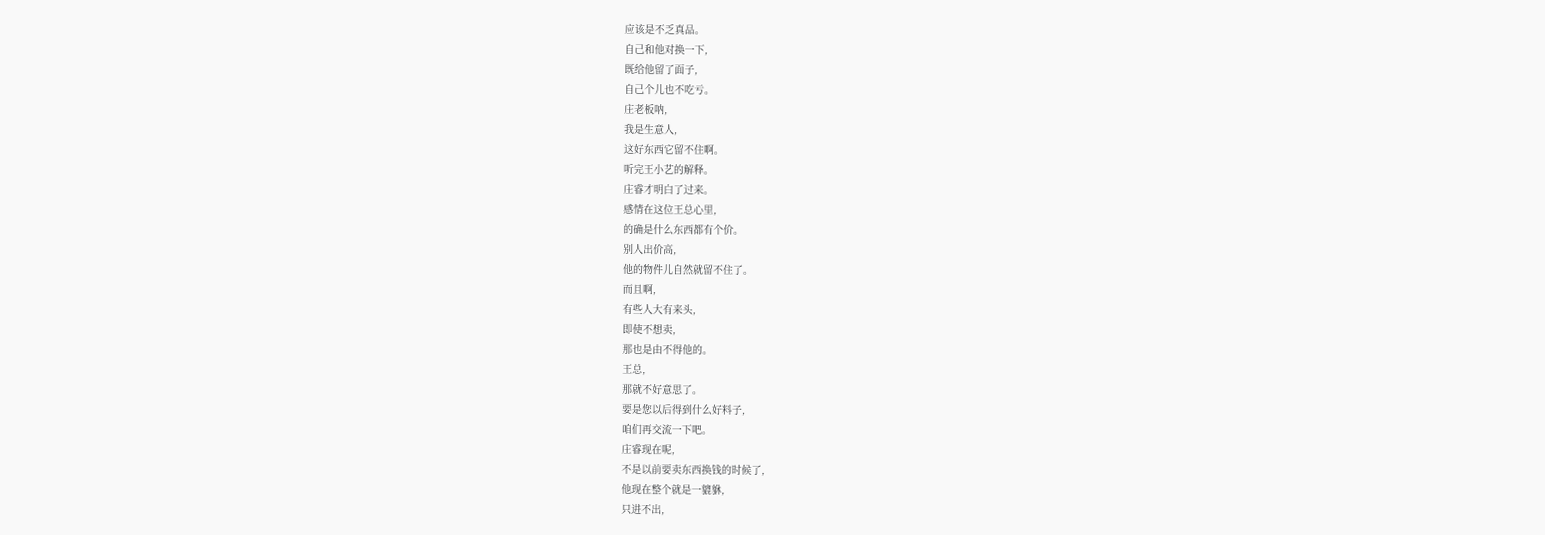应该是不乏真品。
自己和他对换一下,
既给他留了面子,
自己个儿也不吃亏。
庄老板呐,
我是生意人,
这好东西它留不住啊。
听完王小艺的解释。
庄睿才明白了过来。
感情在这位王总心里,
的确是什么东西都有个价。
别人出价高,
他的物件儿自然就留不住了。
而且啊,
有些人大有来头,
即使不想卖,
那也是由不得他的。
王总,
那就不好意思了。
要是您以后得到什么好料子,
咱们再交流一下吧。
庄睿现在呢,
不是以前要卖东西换钱的时候了,
他现在整个就是一貔貅,
只进不出,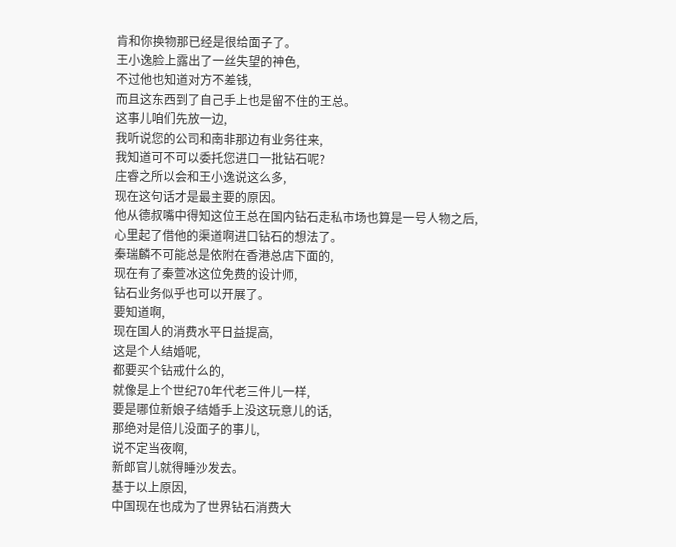肯和你换物那已经是很给面子了。
王小逸脸上露出了一丝失望的神色,
不过他也知道对方不差钱,
而且这东西到了自己手上也是留不住的王总。
这事儿咱们先放一边,
我听说您的公司和南非那边有业务往来,
我知道可不可以委托您进口一批钻石呢?
庄睿之所以会和王小逸说这么多,
现在这句话才是最主要的原因。
他从德叔嘴中得知这位王总在国内钻石走私市场也算是一号人物之后,
心里起了借他的渠道啊进口钻石的想法了。
秦瑞麟不可能总是依附在香港总店下面的,
现在有了秦萱冰这位免费的设计师,
钻石业务似乎也可以开展了。
要知道啊,
现在国人的消费水平日益提高,
这是个人结婚呢,
都要买个钻戒什么的,
就像是上个世纪70年代老三件儿一样,
要是哪位新娘子结婚手上没这玩意儿的话,
那绝对是倍儿没面子的事儿,
说不定当夜啊,
新郎官儿就得睡沙发去。
基于以上原因,
中国现在也成为了世界钻石消费大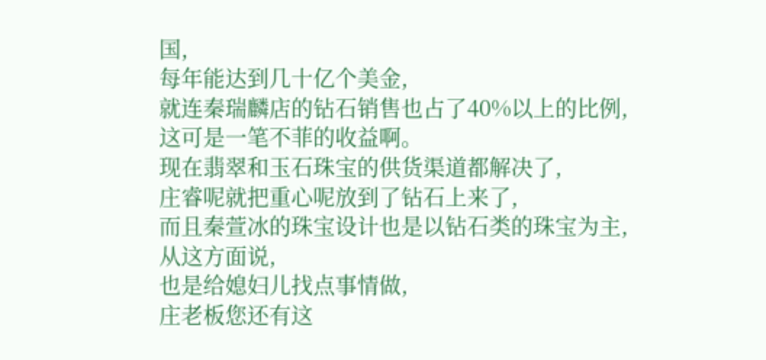国,
每年能达到几十亿个美金,
就连秦瑞麟店的钻石销售也占了40%以上的比例,
这可是一笔不菲的收益啊。
现在翡翠和玉石珠宝的供货渠道都解决了,
庄睿呢就把重心呢放到了钻石上来了,
而且秦萱冰的珠宝设计也是以钻石类的珠宝为主,
从这方面说,
也是给媳妇儿找点事情做,
庄老板您还有这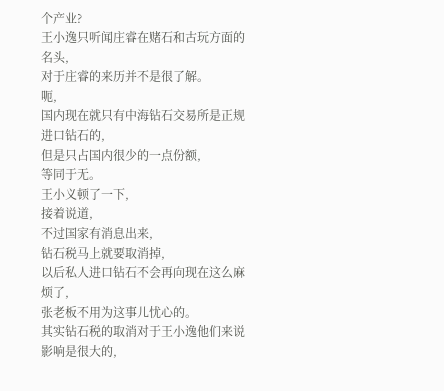个产业?
王小逸只听闻庄睿在赌石和古玩方面的名头,
对于庄睿的来历并不是很了解。
呃,
国内现在就只有中海钻石交易所是正规进口钻石的,
但是只占国内很少的一点份额,
等同于无。
王小义顿了一下,
接着说道,
不过国家有消息出来,
钻石税马上就要取消掉,
以后私人进口钻石不会再向现在这么麻烦了,
张老板不用为这事儿忧心的。
其实钻石税的取消对于王小逸他们来说影响是很大的,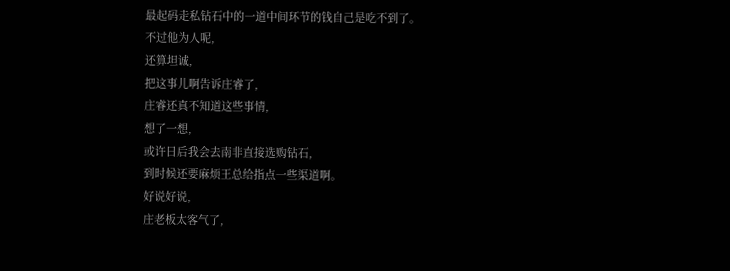最起码走私钻石中的一道中间环节的钱自己是吃不到了。
不过他为人呢,
还算坦诚,
把这事儿啊告诉庄睿了,
庄睿还真不知道这些事情,
想了一想,
或许日后我会去南非直接选购钻石,
到时候还要麻烦王总给指点一些渠道啊。
好说好说,
庄老板太客气了,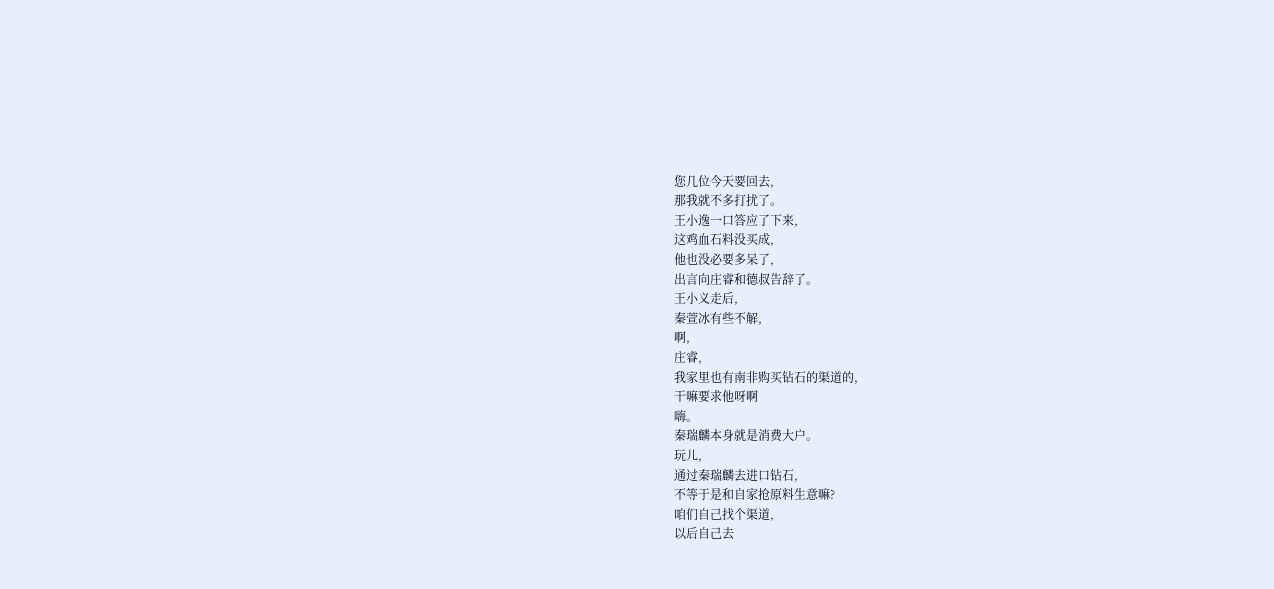您几位今天要回去,
那我就不多打扰了。
王小逸一口答应了下来,
这鸡血石料没买成,
他也没必要多呆了,
出言向庄睿和德叔告辞了。
王小义走后,
秦萱冰有些不解,
啊,
庄睿,
我家里也有南非购买钻石的渠道的,
干嘛要求他呀啊
嗨。
秦瑞麟本身就是消费大户。
玩儿,
通过秦瑞麟去进口钻石,
不等于是和自家抢原料生意嘛?
咱们自己找个渠道,
以后自己去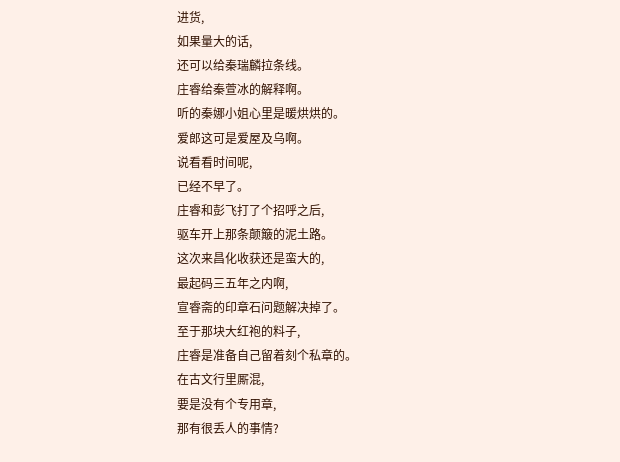进货,
如果量大的话,
还可以给秦瑞麟拉条线。
庄睿给秦萱冰的解释啊。
听的秦娜小姐心里是暖烘烘的。
爱郎这可是爱屋及乌啊。
说看看时间呢,
已经不早了。
庄睿和彭飞打了个招呼之后,
驱车开上那条颠簸的泥土路。
这次来昌化收获还是蛮大的,
最起码三五年之内啊,
宣睿斋的印章石问题解决掉了。
至于那块大红袍的料子,
庄睿是准备自己留着刻个私章的。
在古文行里厮混,
要是没有个专用章,
那有很丢人的事情?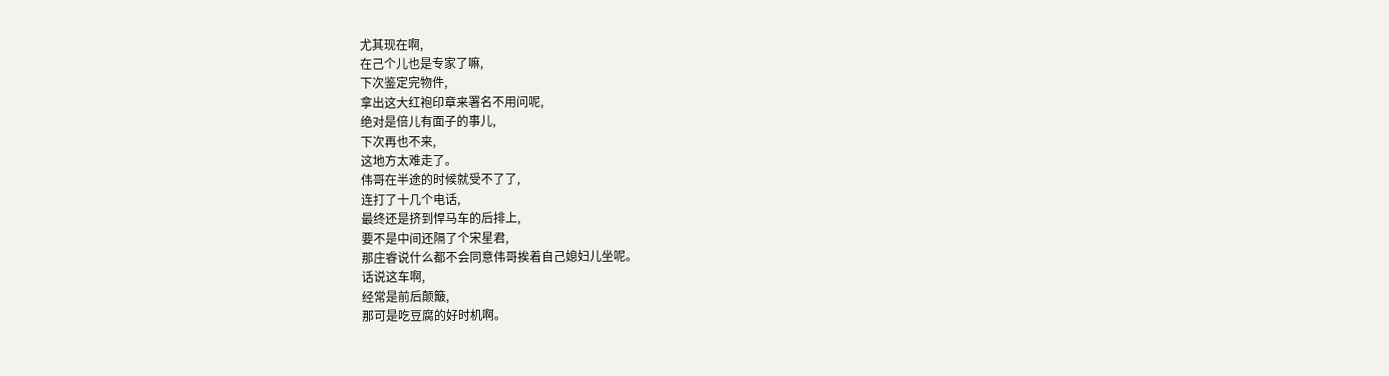尤其现在啊,
在己个儿也是专家了嘛,
下次鉴定完物件,
拿出这大红袍印章来署名不用问呢,
绝对是倍儿有面子的事儿,
下次再也不来,
这地方太难走了。
伟哥在半途的时候就受不了了,
连打了十几个电话,
最终还是挤到悍马车的后排上,
要不是中间还隔了个宋星君,
那庄睿说什么都不会同意伟哥挨着自己媳妇儿坐呢。
话说这车啊,
经常是前后颠簸,
那可是吃豆腐的好时机啊。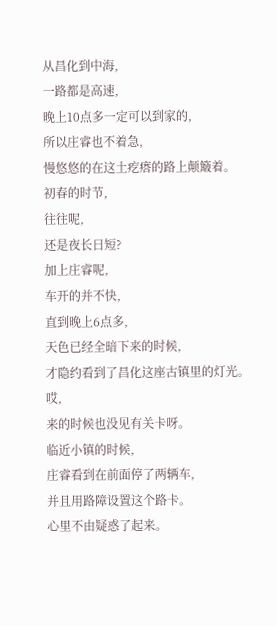从昌化到中海,
一路都是高速,
晚上10点多一定可以到家的,
所以庄睿也不着急,
慢悠悠的在这土疙瘩的路上颠簸着。
初春的时节,
往往呢,
还是夜长日短?
加上庄睿呢,
车开的并不快,
直到晚上6点多,
天色已经全暗下来的时候,
才隐约看到了昌化这座古镇里的灯光。
哎,
来的时候也没见有关卡呀。
临近小镇的时候,
庄睿看到在前面停了两辆车,
并且用路障设置这个路卡。
心里不由疑惑了起来。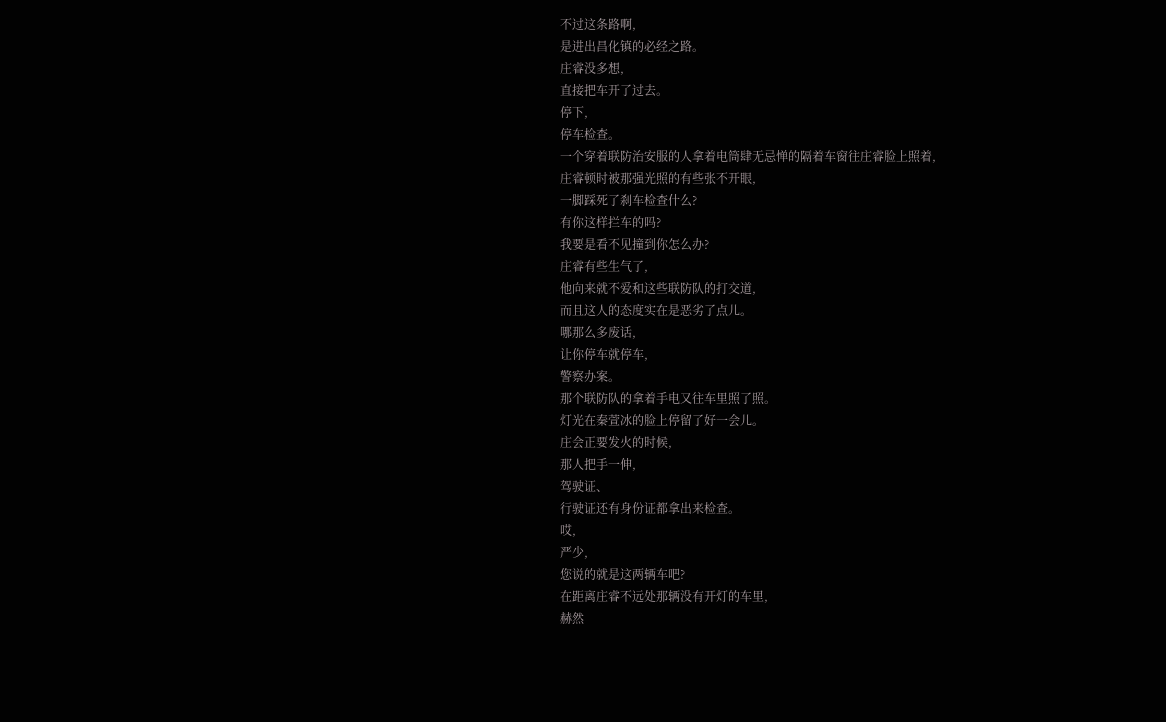不过这条路啊,
是进出昌化镇的必经之路。
庄睿没多想,
直接把车开了过去。
停下,
停车检查。
一个穿着联防治安服的人拿着电筒肆无忌惮的隔着车窗往庄睿脸上照着,
庄睿顿时被那强光照的有些张不开眼,
一脚踩死了刹车检查什么?
有你这样拦车的吗?
我要是看不见撞到你怎么办?
庄睿有些生气了,
他向来就不爱和这些联防队的打交道,
而且这人的态度实在是恶劣了点儿。
哪那么多废话,
让你停车就停车,
警察办案。
那个联防队的拿着手电又往车里照了照。
灯光在秦萱冰的脸上停留了好一会儿。
庄会正要发火的时候,
那人把手一伸,
驾驶证、
行驶证还有身份证都拿出来检查。
哎,
严少,
您说的就是这两辆车吧?
在距离庄睿不远处那辆没有开灯的车里,
赫然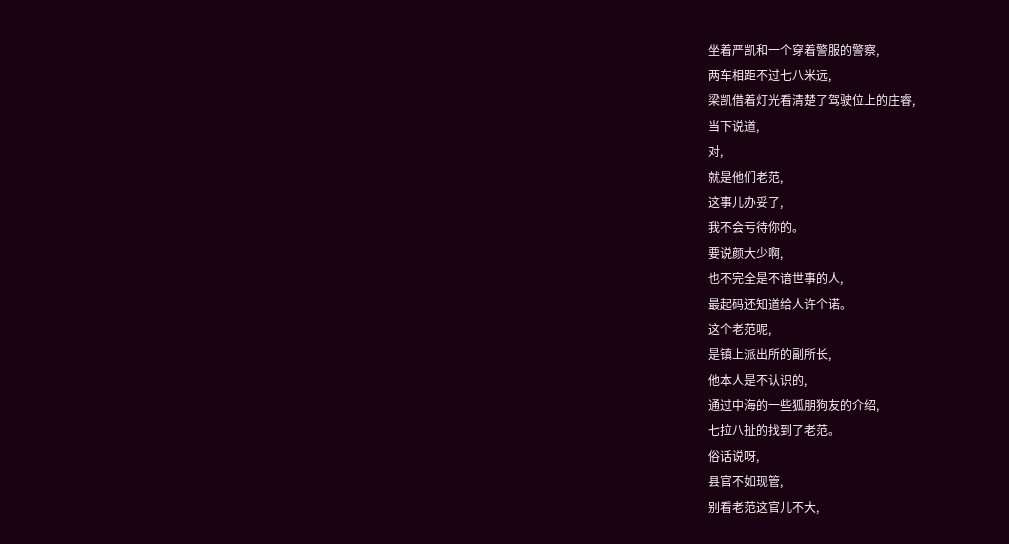坐着严凯和一个穿着警服的警察,
两车相距不过七八米远,
梁凯借着灯光看清楚了驾驶位上的庄睿,
当下说道,
对,
就是他们老范,
这事儿办妥了,
我不会亏待你的。
要说颜大少啊,
也不完全是不谙世事的人,
最起码还知道给人许个诺。
这个老范呢,
是镇上派出所的副所长,
他本人是不认识的,
通过中海的一些狐朋狗友的介绍,
七拉八扯的找到了老范。
俗话说呀,
县官不如现管,
别看老范这官儿不大,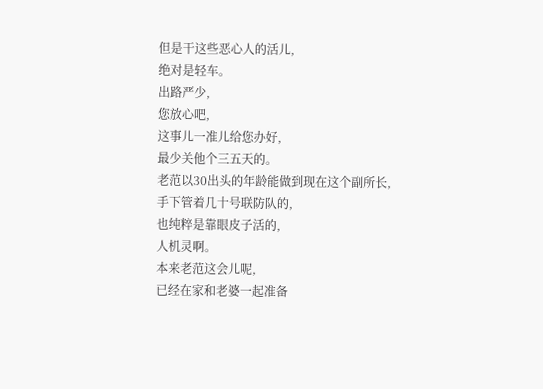但是干这些恶心人的活儿,
绝对是轻车。
出路严少,
您放心吧,
这事儿一准儿给您办好,
最少关他个三五天的。
老范以30出头的年龄能做到现在这个副所长,
手下管着几十号联防队的,
也纯粹是靠眼皮子活的,
人机灵啊。
本来老范这会儿呢,
已经在家和老婆一起准备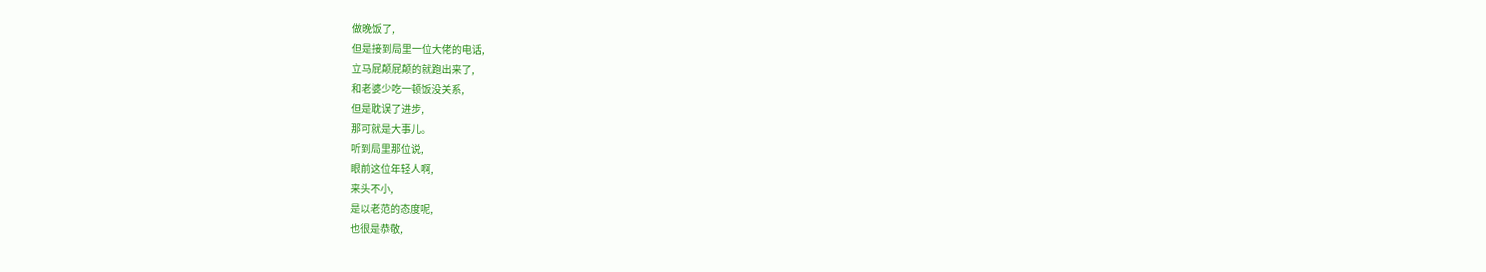做晚饭了,
但是接到局里一位大佬的电话,
立马屁颠屁颠的就跑出来了,
和老婆少吃一顿饭没关系,
但是耽误了进步,
那可就是大事儿。
听到局里那位说,
眼前这位年轻人啊,
来头不小,
是以老范的态度呢,
也很是恭敬,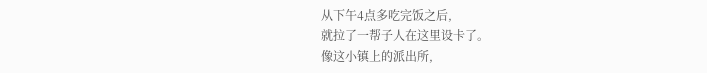从下午4点多吃完饭之后,
就拉了一帮子人在这里设卡了。
像这小镇上的派出所,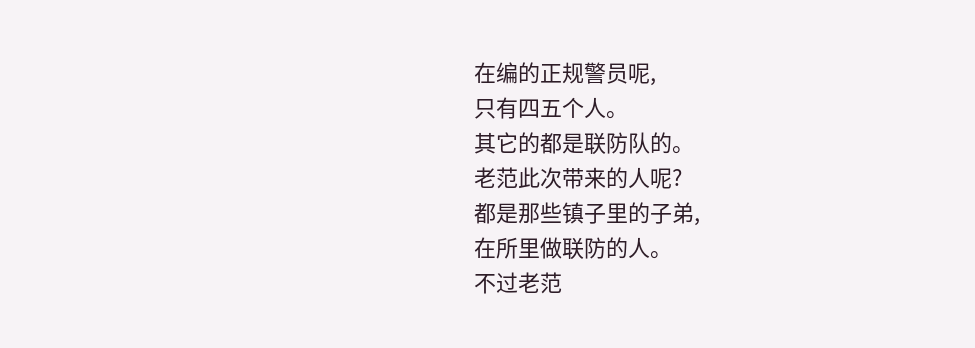在编的正规警员呢,
只有四五个人。
其它的都是联防队的。
老范此次带来的人呢?
都是那些镇子里的子弟,
在所里做联防的人。
不过老范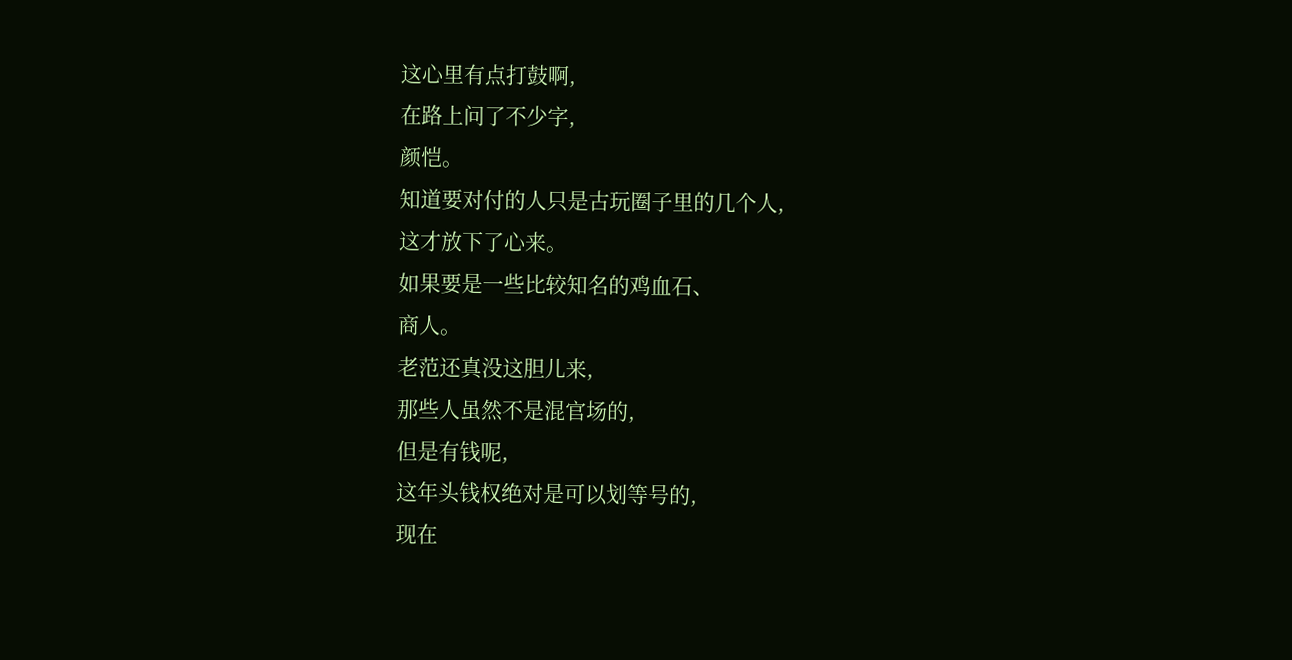这心里有点打鼓啊,
在路上问了不少字,
颜恺。
知道要对付的人只是古玩圈子里的几个人,
这才放下了心来。
如果要是一些比较知名的鸡血石、
商人。
老范还真没这胆儿来,
那些人虽然不是混官场的,
但是有钱呢,
这年头钱权绝对是可以划等号的,
现在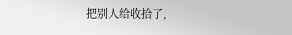把别人给收拾了,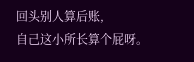回头别人算后账,
自己这小所长算个屁呀。